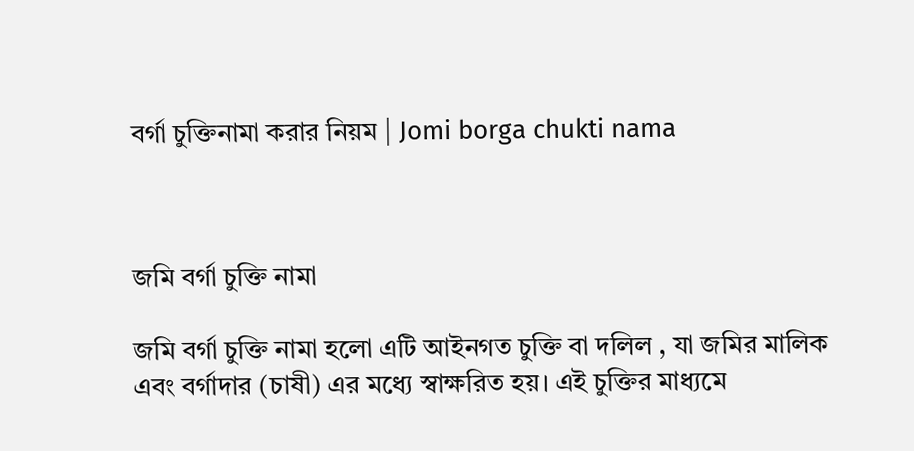বর্গা চুক্তিনামা করার নিয়ম | Jomi borga chukti nama



জমি বর্গা চুক্তি নামা

জমি বর্গা চুক্তি নামা হলো এটি আইনগত চুক্তি বা দলিল , যা জমির মালিক এবং বর্গাদার (চাষী) এর মধ্যে স্বাক্ষরিত হয়। এই চুক্তির মাধ্যমে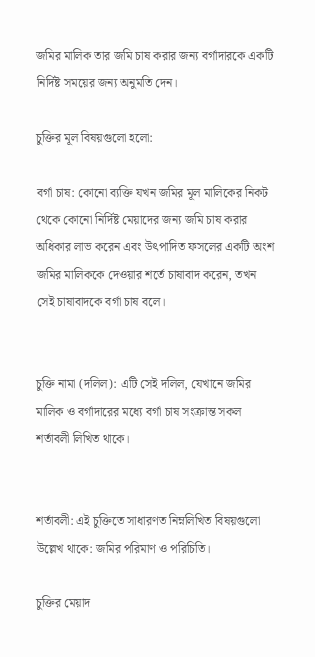জমির মালিক তার জমি চাষ করার জন্য বর্গাদারকে একটি নির্দিষ্ট সময়ের জন্য অনুমতি দেন।

চুক্তির মূল বিষয়গুলো হলো:

বর্গা চাষ: কোনো ব্যক্তি যখন জমির মূল মালিকের নিকট থেকে কোনো নির্দিষ্ট মেয়াদের জন্য জমি চাষ করার অধিকার লাভ করেন এবং উৎপাদিত ফসলের একটি অংশ জমির মালিককে দেওয়ার শর্তে চাষাবাদ করেন, তখন সেই চাষাবাদকে বর্গা চাষ বলে।


চুক্তি নামা (দলিল): এটি সেই দলিল, যেখানে জমির মালিক ও বর্গাদারের মধ্যে বর্গা চাষ সংক্রান্ত সকল শর্তাবলী লিখিত থাকে।


শর্তাবলী: এই চুক্তিতে সাধারণত নিম্নলিখিত বিষয়গুলো উল্লেখ থাকে: জমির পরিমাণ ও পরিচিতি।

চুক্তির মেয়াদ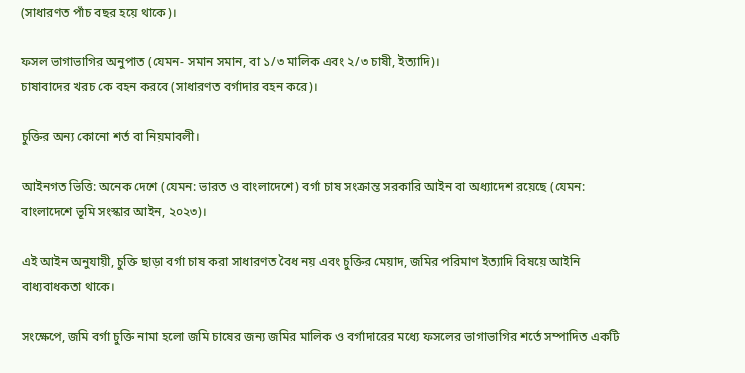(সাধারণত পাঁচ বছর হয়ে থাকে)।

ফসল ভাগাভাগির অনুপাত (যেমন- সমান সমান, বা ১/৩ মালিক এবং ২/৩ চাষী, ইত্যাদি)।
চাষাবাদের খরচ কে বহন করবে (সাধারণত বর্গাদার বহন করে)।

চুক্তির অন্য কোনো শর্ত বা নিয়মাবলী।

আইনগত ভিত্তি: অনেক দেশে (যেমন: ভারত ও বাংলাদেশে) বর্গা চাষ সংক্রান্ত সরকারি আইন বা অধ্যাদেশ রয়েছে (যেমন: বাংলাদেশে ভূমি সংস্কার আইন, ২০২৩)।

এই আইন অনুযায়ী, চুক্তি ছাড়া বর্গা চাষ করা সাধারণত বৈধ নয় এবং চুক্তির মেয়াদ, জমির পরিমাণ ইত্যাদি বিষয়ে আইনি বাধ্যবাধকতা থাকে।

সংক্ষেপে, জমি বর্গা চুক্তি নামা হলো জমি চাষের জন্য জমির মালিক ও বর্গাদারের মধ্যে ফসলের ভাগাভাগির শর্তে সম্পাদিত একটি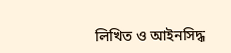লিখিত ও আইনসিদ্ধ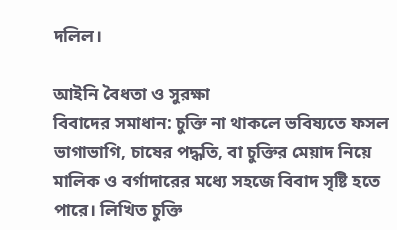দলিল।

আইনি বৈধতা ও সুরক্ষা
বিবাদের সমাধান: চুক্তি না থাকলে ভবিষ্যতে ফসল ভাগাভাগি, চাষের পদ্ধতি, বা চুক্তির মেয়াদ নিয়ে মালিক ও বর্গাদারের মধ্যে সহজে বিবাদ সৃষ্টি হতে পারে। লিখিত চুক্তি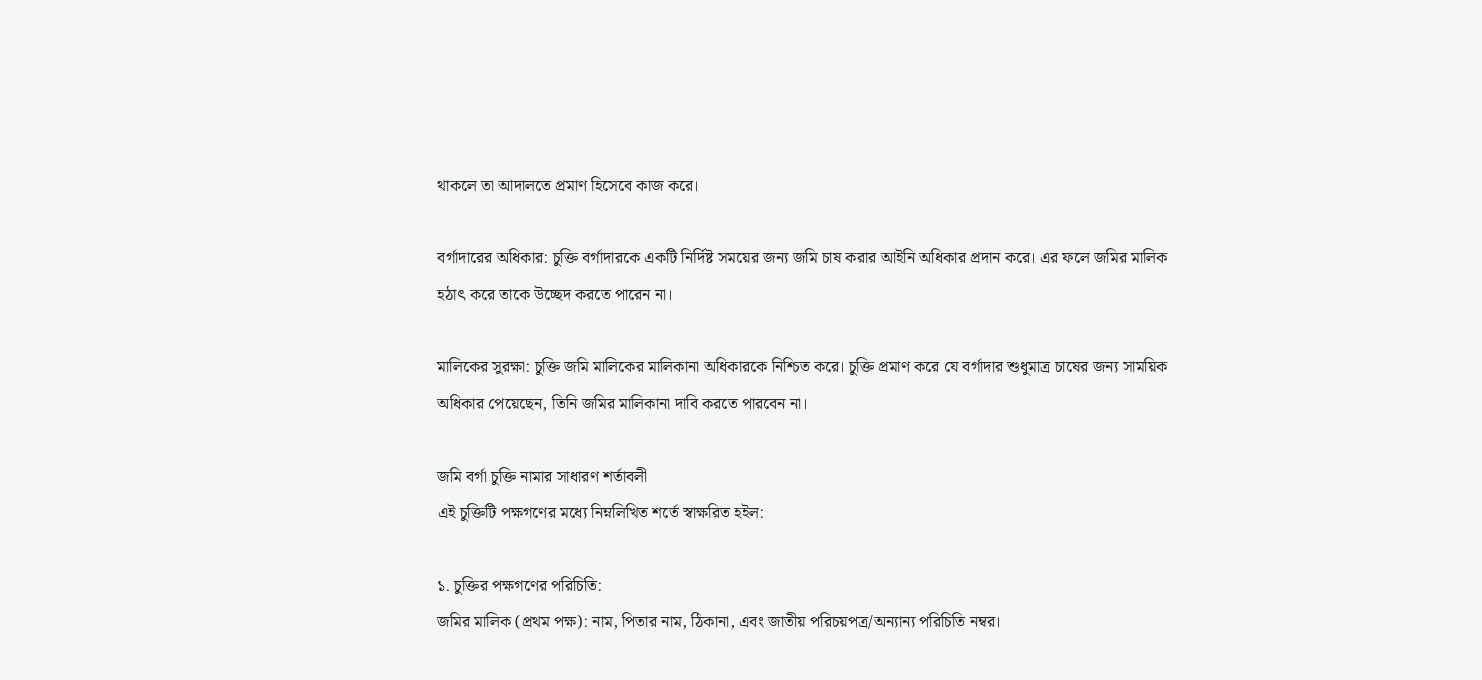থাকলে তা আদালতে প্রমাণ হিসেবে কাজ করে।

বর্গাদারের অধিকার: চুক্তি বর্গাদারকে একটি নির্দিষ্ট সময়ের জন্য জমি চাষ করার আইনি অধিকার প্রদান করে। এর ফলে জমির মালিক হঠাৎ করে তাকে উচ্ছেদ করতে পারেন না।

মালিকের সুরক্ষা: চুক্তি জমি মালিকের মালিকানা অধিকারকে নিশ্চিত করে। চুক্তি প্রমাণ করে যে বর্গাদার শুধুমাত্র চাষের জন্য সাময়িক অধিকার পেয়েছেন, তিনি জমির মালিকানা দাবি করতে পারবেন না।

জমি বর্গা চুক্তি নামার সাধারণ শর্তাবলী
এই চুক্তিটি পক্ষগণের মধ্যে নিম্নলিখিত শর্তে স্বাক্ষরিত হইল:

১. চুক্তির পক্ষগণের পরিচিতি:
জমির মালিক (প্রথম পক্ষ): নাম, পিতার নাম, ঠিকানা, এবং জাতীয় পরিচয়পত্র/অন্যান্য পরিচিতি নম্বর।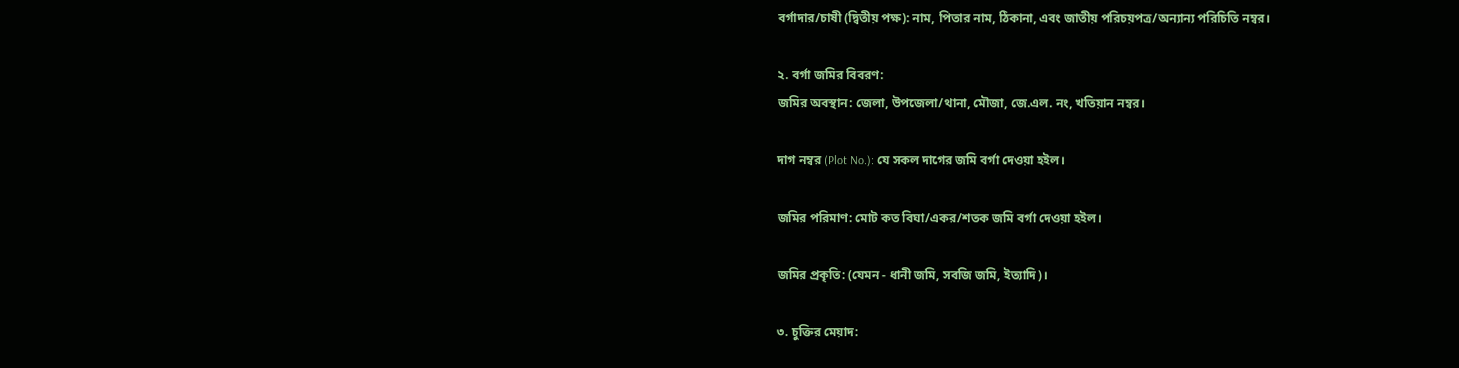বর্গাদার/চাষী (দ্বিতীয় পক্ষ): নাম, পিতার নাম, ঠিকানা, এবং জাতীয় পরিচয়পত্র/অন্যান্য পরিচিতি নম্বর।

২. বর্গা জমির বিবরণ:
জমির অবস্থান: জেলা, উপজেলা/থানা, মৌজা, জে.এল. নং, খতিয়ান নম্বর।

দাগ নম্বর (Plot No.): যে সকল দাগের জমি বর্গা দেওয়া হইল।

জমির পরিমাণ: মোট কত বিঘা/একর/শতক জমি বর্গা দেওয়া হইল।

জমির প্রকৃতি: (যেমন - ধানী জমি, সবজি জমি, ইত্যাদি)।

৩. চুক্তির মেয়াদ: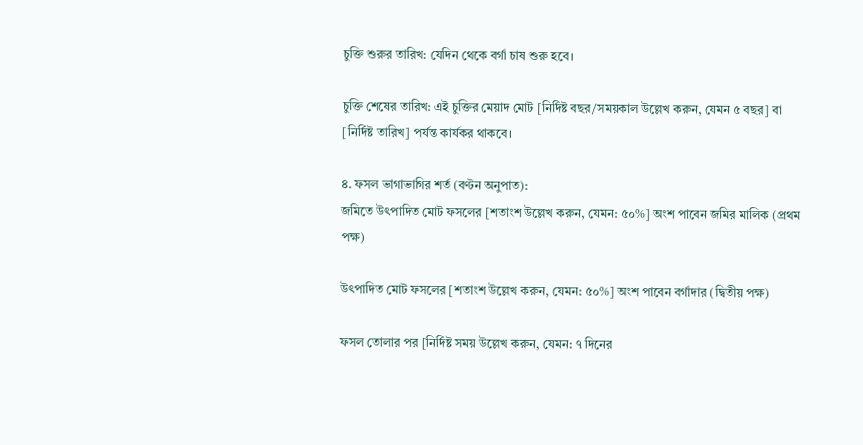চুক্তি শুরুর তারিখ: যেদিন থেকে বর্গা চাষ শুরু হবে।

চুক্তি শেষের তারিখ: এই চুক্তির মেয়াদ মোট [নির্দিষ্ট বছর/সময়কাল উল্লেখ করুন, যেমন ৫ বছর] বা [নির্দিষ্ট তারিখ] পর্যন্ত কার্যকর থাকবে।

৪. ফসল ভাগাভাগির শর্ত (বণ্টন অনুপাত):
জমিতে উৎপাদিত মোট ফসলের [শতাংশ উল্লেখ করুন, যেমন: ৫০%] অংশ পাবেন জমির মালিক (প্রথম পক্ষ)

উৎপাদিত মোট ফসলের [শতাংশ উল্লেখ করুন, যেমন: ৫০%] অংশ পাবেন বর্গাদার (দ্বিতীয় পক্ষ)

ফসল তোলার পর [নির্দিষ্ট সময় উল্লেখ করুন, যেমন: ৭ দিনের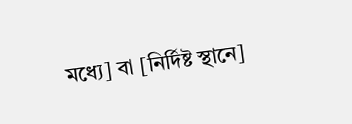মধ্যে] বা [নির্দিষ্ট স্থানে]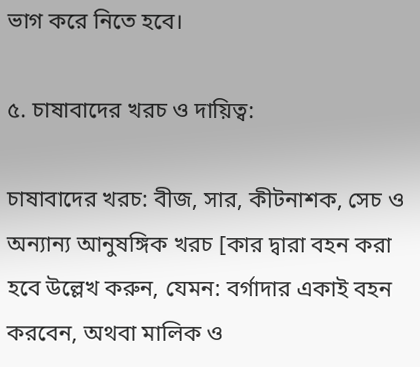ভাগ করে নিতে হবে।

৫. চাষাবাদের খরচ ও দায়িত্ব:

চাষাবাদের খরচ: বীজ, সার, কীটনাশক, সেচ ও অন্যান্য আনুষঙ্গিক খরচ [কার দ্বারা বহন করা হবে উল্লেখ করুন, যেমন: বর্গাদার একাই বহন করবেন, অথবা মালিক ও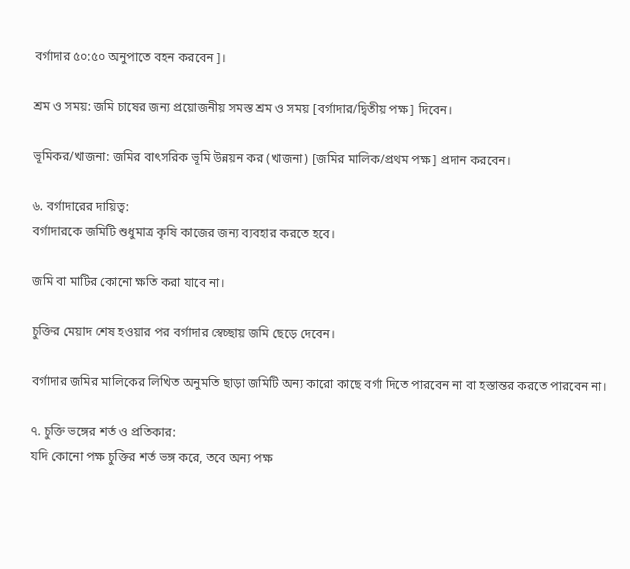বর্গাদার ৫০:৫০ অনুপাতে বহন করবেন]।

শ্রম ও সময়: জমি চাষের জন্য প্রয়োজনীয় সমস্ত শ্রম ও সময় [বর্গাদার/দ্বিতীয় পক্ষ] দিবেন।

ভূমিকর/খাজনা: জমির বাৎসরিক ভূমি উন্নয়ন কর (খাজনা) [জমির মালিক/প্রথম পক্ষ] প্রদান করবেন।

৬. বর্গাদারের দায়িত্ব:
বর্গাদারকে জমিটি শুধুমাত্র কৃষি কাজের জন্য ব্যবহার করতে হবে।

জমি বা মাটির কোনো ক্ষতি করা যাবে না।

চুক্তির মেয়াদ শেষ হওয়ার পর বর্গাদার স্বেচ্ছায় জমি ছেড়ে দেবেন।

বর্গাদার জমির মালিকের লিখিত অনুমতি ছাড়া জমিটি অন্য কারো কাছে বর্গা দিতে পারবেন না বা হস্তান্তর করতে পারবেন না।

৭. চুক্তি ভঙ্গের শর্ত ও প্রতিকার:
যদি কোনো পক্ষ চুক্তির শর্ত ভঙ্গ করে, তবে অন্য পক্ষ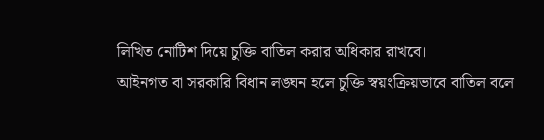লিখিত নোটিশ দিয়ে চুক্তি বাতিল করার অধিকার রাখবে।
আইনগত বা সরকারি বিধান লঙ্ঘন হলে চুক্তি স্বয়ংক্রিয়ভাবে বাতিল বলে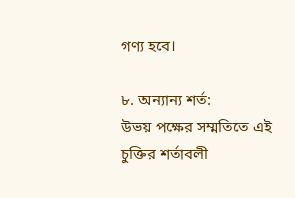গণ্য হবে।

৮. অন্যান্য শর্ত:
উভয় পক্ষের সম্মতিতে এই চুক্তির শর্তাবলী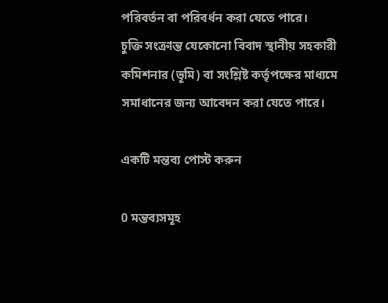পরিবর্তন বা পরিবর্ধন করা যেতে পারে।
চুক্তি সংক্রান্ত যেকোনো বিবাদ স্থানীয় সহকারী কমিশনার (ভূমি) বা সংশ্লিষ্ট কর্তৃপক্ষের মাধ্যমে সমাধানের জন্য আবেদন করা যেতে পারে।

একটি মন্তব্য পোস্ট করুন

0 মন্তব্যসমূহ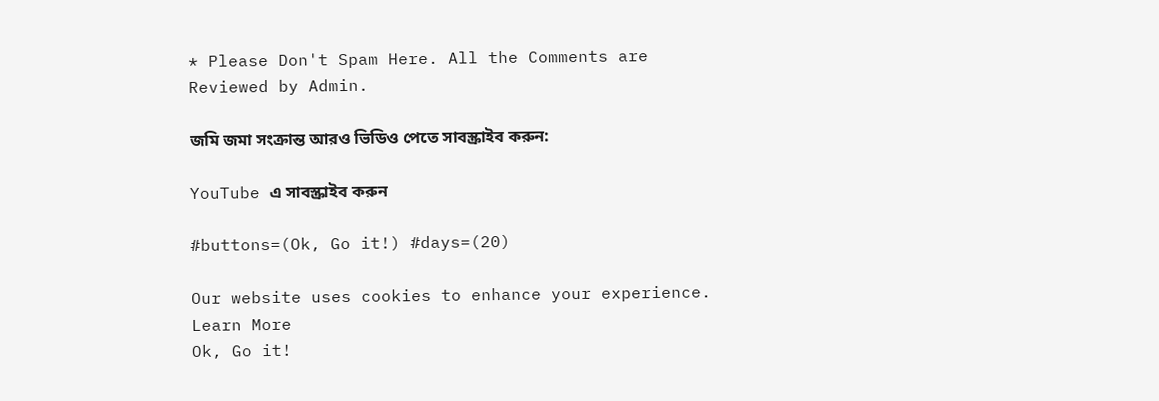* Please Don't Spam Here. All the Comments are Reviewed by Admin.

জমি জমা সংক্রান্ত আরও ভিডিও পেতে সাবস্ক্রাইব করুন:

YouTube এ সাবস্ক্রাইব করুন

#buttons=(Ok, Go it!) #days=(20)

Our website uses cookies to enhance your experience. Learn More
Ok, Go it!